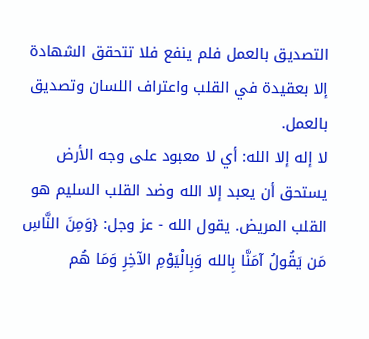التصديق بالعمل فلم ينفع فلا تتحقق الشهادة إلا بعقيدة في القلب واعتراف اللسان وتصديق بالعمل.
لا إله إلا الله: أي لا معبود على وجه الأرض يستحق أن يعبد إلا الله وضد القلب السليم هو القلب المريض. يقول الله - عز وجل: {وَمِنَ النَّاسِ مَن يَقُولُ آمَنَّا بِالله وَبِالْيَوْمِ الآخِرِ وَمَا هُم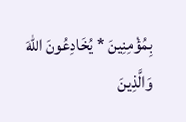بِمُؤْمِنِينَ * يُخَادِعُونَ اللّهَ وَالَّذِينَ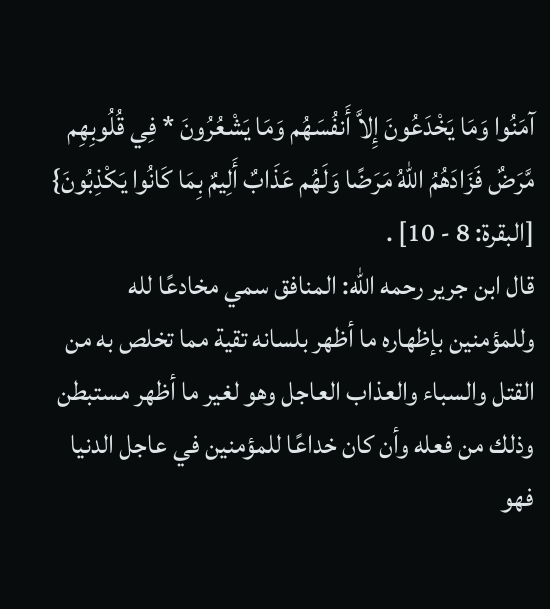آمَنُوا وَمَا يَخْدَعُونَ إِلاَّ أَنفُسَهُم وَمَا يَشْعُرُونَ * فِي قُلُوبِهِم مَّرَضٌ فَزَادَهُمُ اللّهُ مَرَضًا وَلَهُم عَذَابٌ أَلِيمٌ بِمَا كَانُوا يَكْذِبُونَ} [البقرة: 8 - 10] .
قال ابن جرير رحمه الله: المنافق سمي مخادعًا لله وللمؤمنين بإظهاره ما أظهر بلسانه تقية مما تخلص به من القتل والسباء والعذاب العاجل وهو لغير ما أظهر مستبطن وذلك من فعله وأن كان خداعًا للمؤمنين في عاجل الدنيا فهو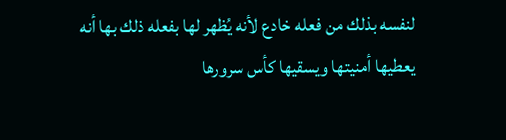لنفسه بذلك من فعله خادع لأنه يُظهر لها بفعله ذلك بها أنه يعطيها أمنيتها ويسقيها كأس سرورها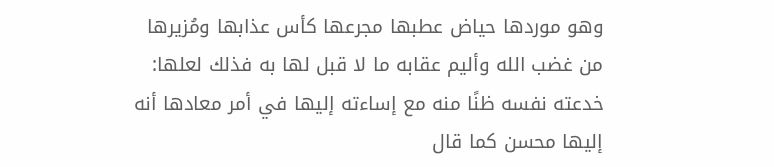وهو موردها حياض عطبها مجرعها كأس عذابها ومُزيرها من غضب الله وأليم عقابه ما لا قبل لها به فذلك لعلها: خدعته نفسه ظنًا منه مع إساءته إليها في أمر معادها أنه إليها محسن كما قال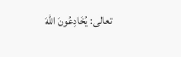تعالى: يُخَادِعُونَ اللّهَ